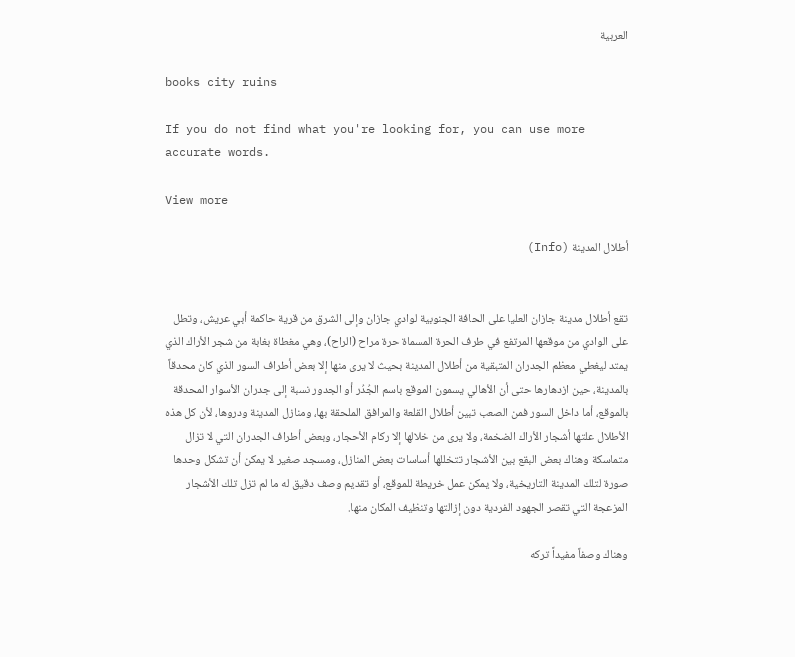العربية

books city ruins

If you do not find what you're looking for, you can use more accurate words.

View more

أطلال المدينة (Info)


تقع أطلال مدينة جازان العليا على الحافة الجنوبية لوادي جازان وإلى الشرق من قرية حاكمة أبي عريش، وتطل على الوادي من موقعها المرتفع في طرف الحرة المسماة حرة مراح (الراح)، وهي مغطاة بغابة من شجر الأراك الذي يمتد ليغطي معظم الجدران المتبقية من أطلال المدينة بحيث لا يرى منها إلا بعض أطراف السور الذي كان محدقاً بالمدينة، حين ازدهارها حتى أن الأهالي يسمون الموقع باسم الجُدُر أو الجدور نسبة إلى جدران الأسوار المحدقة بالموقع، أما داخل السور فمن الصعب تبين أطلال القلعة والمرافق الملحقة بها، ومنازل المدينة ودروها، لأن كل هذه الأطلال علتها أشجار الأراك الضخمة، ولا يرى من خلالها إلا ركام الأحجار، وبعض أطراف الجدران التي لا تزال متماسكة وهناك بعض البقع بين الأشجار تتخللها أساسات بعض المنازل، ومسجد صغير لا يمكن أن تشكل وحدها صورة لتلك المدينة التاريخية، ولا يمكن عمل خريطة للموقع، أو تقديم وصف دقيق له ما لم تزل تلك الأشجار المزعجة التي تقصر الجهود الفردية دون إزالتها وتنظيف المكان منها.

وهناك وصفاً مفيداً تركه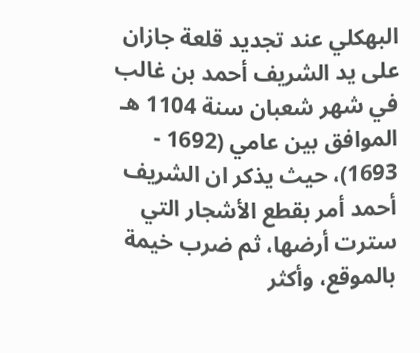البهكلي عند تجديد قلعة جازان على يد الشريف أحمد بن غالب في شهر شعبان سنة 1104 هـ الموافق بين عامي (1692 - 1693)، حيث يذكر ان الشريف أحمد أمر بقطع الأشجار التي سترت أرضها، ثم ضرب خيمة بالموقع، وأكثر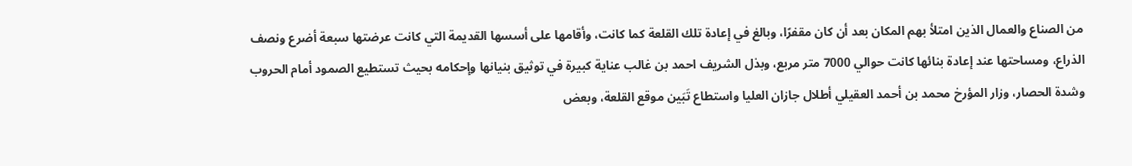من الصناع والعمال الذين امتلأ بهم المكان بعد أن كان مقفرًا، وبالغ في إعادة تلك القلعة كما كانت، وأقامها على أسسها القديمة التي كانت عرضتها سبعة أضرع ونصف الذراع، ومساحتها عند إعادة بنائها كانت حوالي 7000 متر مربع، وبذل الشريف احمد بن غالب عناية كبيرة في توثيق بنيانها وإحكامه بحيث تستطيع الصمود أمام الحروب وشدة الحصار، وزار المؤرخ محمد بن أحمد العقيلي أطلال جازان العليا واستطاع تَبَين موقع القلعة، وبعض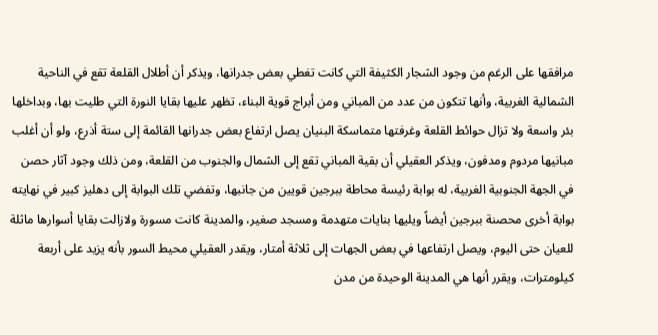مرافقها على الرغم من وجود الشجار الكثيفة التي كانت تغطي بعض جدرانها، ويذكر أن أطلال القلعة تقع في الناحية الشمالية الغربية، وأنها تتكون من عدد من المباني ومن أبراج قوية البناء، تظهر عليها بقايا النورة التي طليت بها، وبداخلها بئر واسعة ولا تزال حوائط القلعة وغرفتها متماسكة البنيان يصل ارتفاع بعض جدرانها القائمة إلى ستة أذرع، ولو أن أغلب مبانيها مردوم ومدفون، ويذكر العقيلي أن بقية المباني تقع إلى الشمال والجنوب من القلعة، ومن ذلك وجود آثار حصن في الجهة الجنوبية الغربية، له بوابة رئيسة محاطة ببرجين قويين من جانبها، وتفضي تلك البوابة إلى دهليز كبير في نهايته بوابة أخرى محصنة ببرجين أيضاً ويليها بنايات متهدمة ومسجد صغير، والمدينة كانت مسورة ولازالت بقايا أسوارها ماثلة للعيان حتى اليوم، ويصل ارتفاعها في بعض الجهات إلى ثلاثة أمتار، ويقدر العقيلي محيط السور بأنه يزيد على أربعة كيلومترات، ويقرر أنها هي المدينة الوحيدة من مدن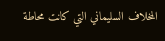المخلاف السليماني التي كانت محاطة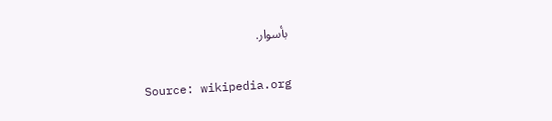بأسوار.

Source: wikipedia.org